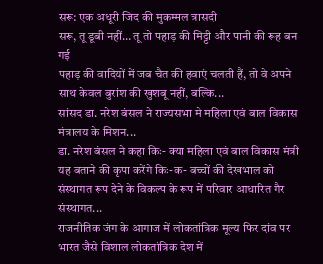सरू: एक अधूरी जिद की मुकम्मल त्रासदी
सरू, तू डूबी नहीं… तू तो पहाड़ की मिट्टी और पानी की रूह बन गई
पहाड़ की वादियों में जब चैत की हवाएं चलती हैं, तो वे अपने साथ केवल बुरांश की खुशबू नहीं, बल्कि...
सांसद डा. नरेश बंसल ने राज्यसभा मे महिला एवं बाल विकास मंत्रालय के मिशन...
डा. नरेश बंसल ने कहा किः- क्या महिला एवं बाल विकास मंत्री यह बताने की कृपा करेंगे किः-क- बच्चों की देखभाल को संस्थागत रूप देने के विकल्प के रूप में परिवार आधारित गैर संस्थागत...
राजनीतिक जंग के आगाज में लोकतांत्रिक मूल्य फिर दांव पर
भारत जैसे विशाल लोकतांत्रिक देश में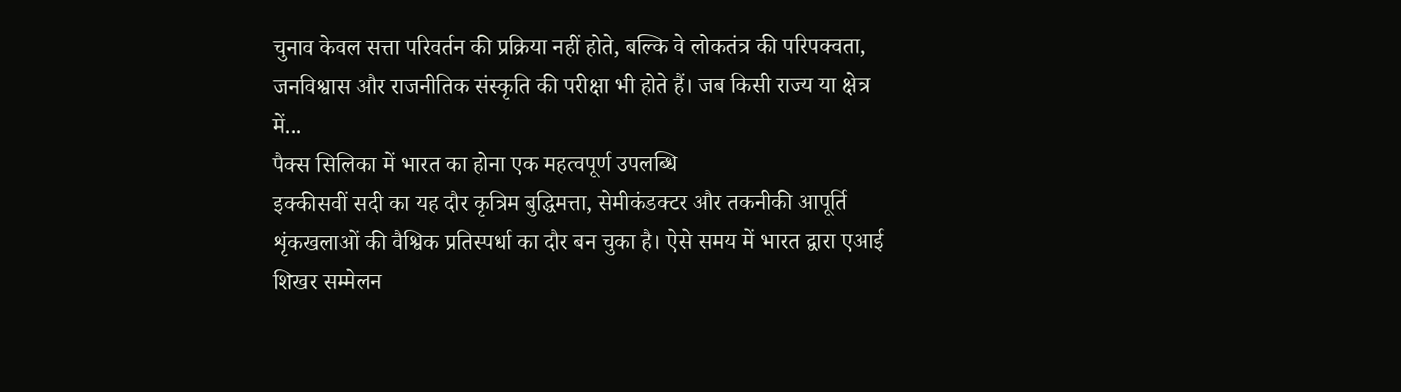चुनाव केवल सत्ता परिवर्तन की प्रक्रिया नहीं होते, बल्कि वे लोकतंत्र की परिपक्वता, जनविश्वास और राजनीतिक संस्कृति की परीक्षा भी होते हैं। जब किसी राज्य या क्षेत्र में...
पैक्स सिलिका में भारत का होना एक महत्वपूर्ण उपलब्धि
इक्कीसवीं सदी का यह दौर कृत्रिम बुद्धिमत्ता, सेमीकंडक्टर और तकनीकी आपूर्ति शृंकखलाओं की वैश्विक प्रतिस्पर्धा का दौर बन चुका है। ऐसे समय में भारत द्वारा एआई शिखर सम्मेलन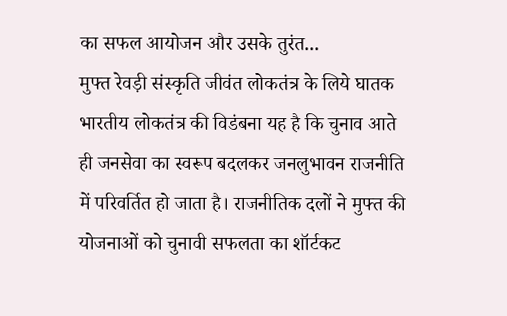का सफल आयोजन और उसके तुरंत...
मुफ्त रेवड़ी संस्कृति जीवंत लोकतंत्र के लिये घातक
भारतीय लोकतंत्र की विडंबना यह है कि चुनाव आते ही जनसेवा का स्वरूप बदलकर जनलुभावन राजनीति में परिवर्तित हो जाता है। राजनीतिक दलों ने मुफ्त की योजनाओं को चुनावी सफलता का शॉर्टकट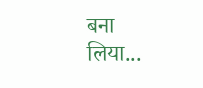बना लिया...